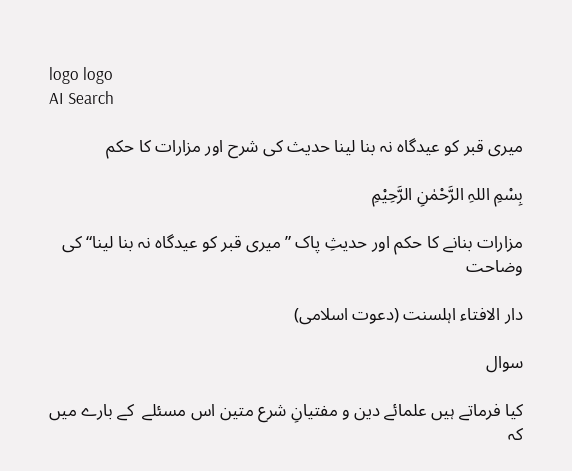logo logo
AI Search

میری قبر کو عیدگاہ نہ بنا لینا حدیث کی شرح اور مزارات کا حکم

بِسْمِ اللہِ الرَّحْمٰنِ الرَّحِيْمِ

مزارات بنانے کا حکم اور حدیثِ پاک ”میری قبر کو عیدگاہ نہ بنا لینا“ کی وضاحت

دار الافتاء اہلسنت (دعوت اسلامی)

سوال

کیا فرماتے ہیں علمائے دین و مفتیانِ شرع متین اس مسئلے  کے بارے میں کہ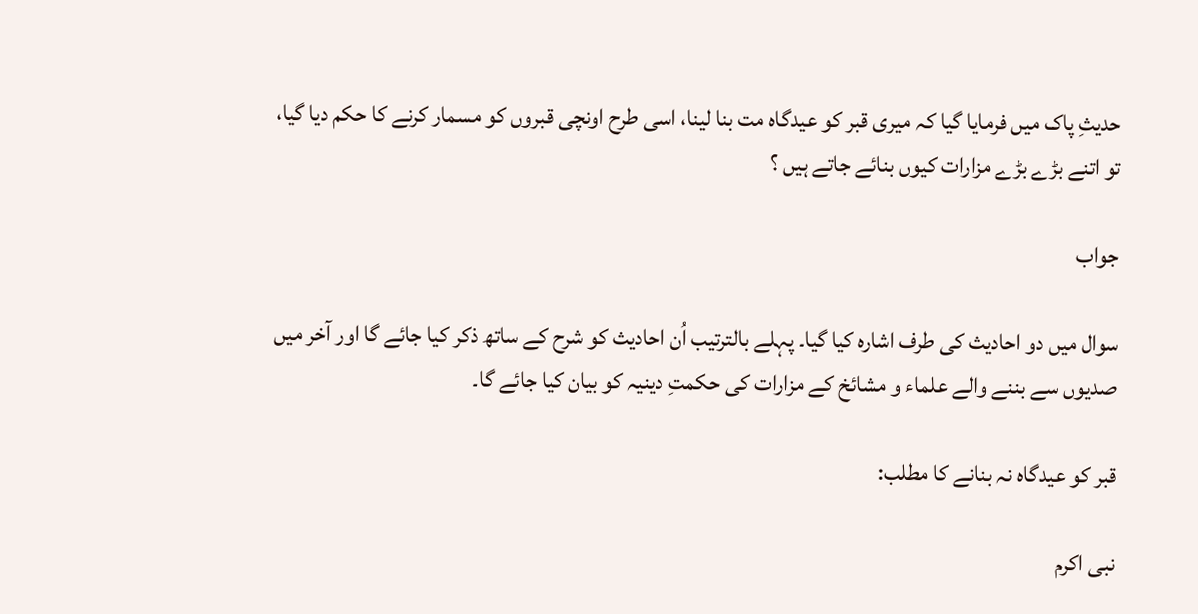حدیثِ پاک میں فرمایا گیا کہ میری قبر کو عیدگاہ مت بنا لینا، اسی طرح اونچی قبروں کو مسمار کرنے کا حکم دیا گیا،  تو اتنے بڑے بڑے مزارات کیوں بنائے جاتے ہیں ؟

جواب

سوال میں دو احادیث کی طرف اشارہ کیا گیا۔ پہلے بالترتیب اُن احادیث کو شرح کے ساتھ ذکر کیا جائے گا اور آخر میں صدیوں سے بننے والے علماء و مشائخ کے مزارات کی حکمتِ دینیہ کو بیان کیا جائے گا۔

قبر کو عیدگاہ نہ بنانے کا مطلب:

نبی اکرم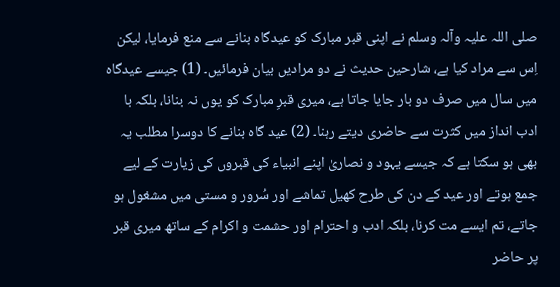صلی اللہ علیہ وآلہ وسلم نے اپنی قبر مبارک کو عیدگاہ بنانے سے منع فرمایا، لیکن اِس سے مراد کیا ہے، شارحین حدیث نے دو مرادیں بیان فرمائیں۔ (1) جیسے عیدگاہ میں سال میں صرف دو بار جایا جاتا ہے، میری قبرِ مبارک کو یوں نہ بنانا، بلکہ با ادب انداز میں کثرت سے حاضری دیتے رہنا۔ (2) عید گاہ بنانے کا دوسرا مطلب یہ بھی ہو سکتا ہے کہ جیسے یہود و نصاریٰ اپنے انبیاء کی قبروں کی زیارت کے لیے جمع ہوتے اور عید کے دن کی طرح کھیل تماشے اور سُرور و مستی میں مشغول ہو جاتے، تم ایسے مت کرنا، بلکہ ادب و احترام اور حشمت و اکرام کے ساتھ میری قبر پر حاضر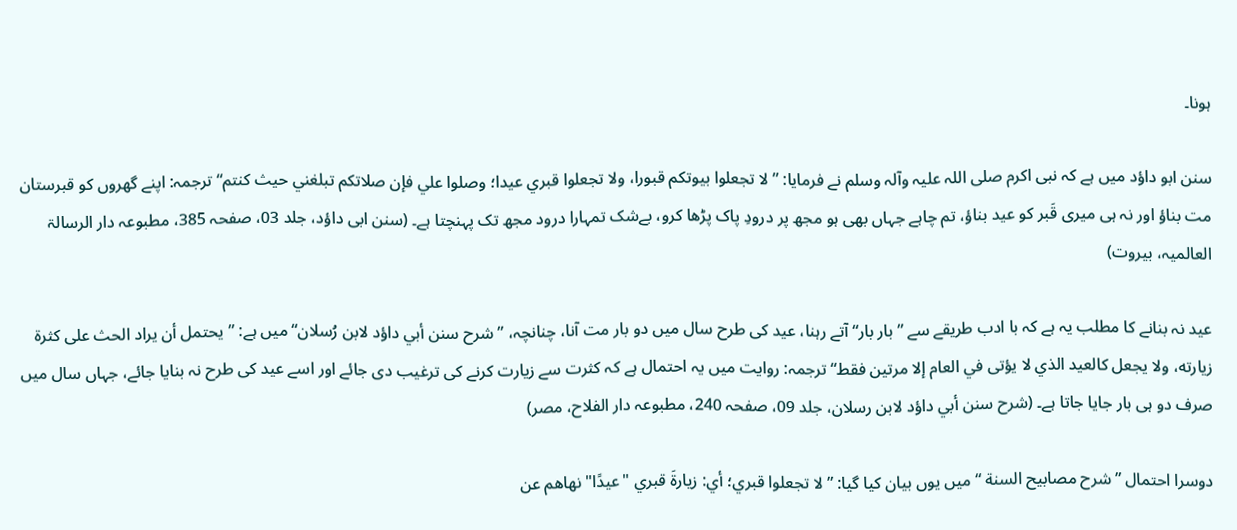ہونا۔

سنن ابو داؤد میں ہے کہ نبی اکرم صلی اللہ علیہ وآلہ وسلم نے فرمایا: ”لا تجعلوا بيوتكم قبورا، ولا تجعلوا قبري عيدا؛ وصلوا علي فإن صلاتكم تبلغني حيث كنتم“ ترجمہ: اپنے گھروں کو قبرستان مت بناؤ اور نہ ہی میری قَبر کو عید بناؤ، تم چاہے جہاں بھی ہو مجھ پر درودِ پاک پڑھا کرو، بےشک تمہارا درود مجھ تک پہنچتا ہے۔ (سنن ابی داؤد، جلد 03، صفحہ 385، مطبوعہ دار الرسالۃ العالمیہ، بیروت)

عید نہ بنانے کا مطلب یہ ہے کہ با ادب طریقے سے ”بار بار“ آتے رہنا، عید کی طرح سال میں دو بار مت آنا، چنانچہ، ”شرح سنن أبي داؤد لابن رُسلان“ میں ہے: ”يحتمل أن يراد الحث على كثرة زيارته، ولا يجعل كالعيد الذي لا يؤتى في العام إلا مرتين فقط“ ترجمہ: روایت میں یہ احتمال ہے کہ کثرت سے زیارت کرنے کی ترغیب دی جائے اور اسے عید کی طرح نہ بنایا جائے، جہاں سال میں صرف دو ہی بار جایا جاتا ہے۔ (شرح سنن أبي داؤد لابن رسلان، جلد 09، صفحہ 240، مطبوعہ دار الفلاح، مصر)

دوسرا احتمال ”شرح مصابيح السنة “ میں یوں بیان کیا گیا: ”لا تجعلوا قبري؛ أي: زيارةَ قبري "عيدًا" نهاهم عن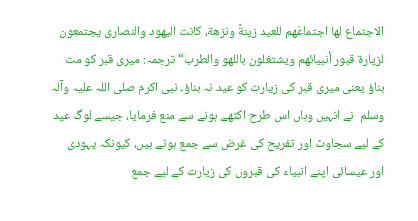الاجتماع لها اجتماعَهم للعيد زينةً ونزهة، كانت اليهود والنصارى يجتمعون لزيارة قبور أنبيائهم ويشتغلون باللهو والطرب“ ترجمہ: میری قبر کو مت بناؤ یعنی میری قبر کی زیارت کو عید نہ بناؤ۔ نبی اکرم صلی اللہ علیہ وآلہ وسلم  نے انہیں وہاں اس طرح اکٹھے ہونے سے منع فرمایا، جیسے لوگ عید کے لیے سجاوٹ اور تفریح کی غرض سے جمع ہوتے ہیں، کیونکہ یہودی اور عیسائی اپنے انبیاء کی قبروں کی زیارت کے لیے جمع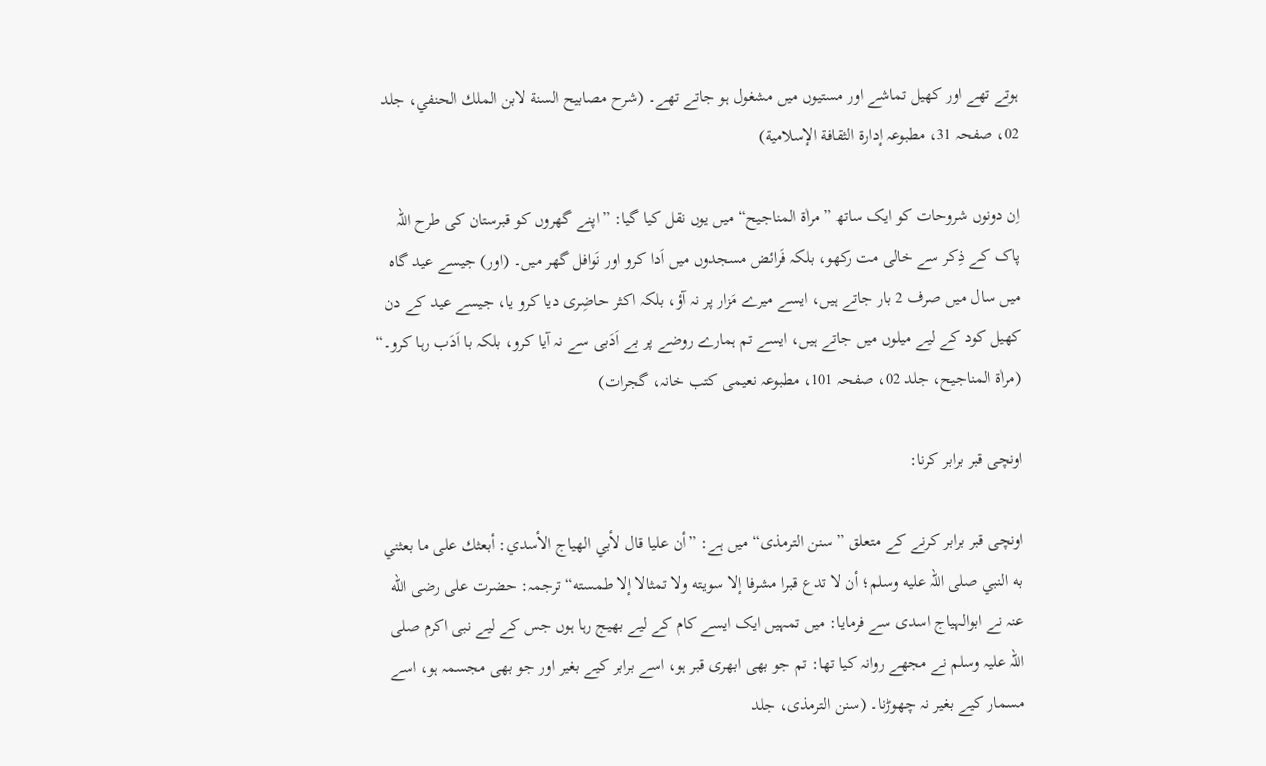ہوتے تھے اور کھیل تماشے اور مستیوں میں مشغول ہو جاتے تھے۔ (شرح مصابيح السنة لابن الملك الحنفي، جلد 02، صفحہ 31، مطبوعہ إدارة الثقافة الإسلامية)

اِن دونوں شروحات کو ایک ساتھ ”مراٰۃ المناجیح“ میں یوں نقل کیا گیا: ”اپنے گھروں کو قبرستان کی طرح اللہ پاک کے ذِکر سے خالی مت رکھو، بلکہ فَرائض مسجدوں میں اَدا کرو اور نَوافل گھر میں۔ (اور) جیسے عید گاہ میں سال میں صرف 2 بار جاتے ہیں، ایسے میرے مَزار پر نہ آؤ، بلکہ اکثر حاضِری دیا کرو یا، جیسے عید کے دن کھیل کود کے لیے میلوں میں جاتے ہیں، ایسے تم ہمارے روضے پر بے اَدَبی سے نہ آیا کرو، بلکہ با اَدَب رہا کرو۔“ (مراٰۃ المناجیح، جلد 02، صفحہ 101، مطبوعہ نعیمی کتب خانہ، گجرات)

اونچی قبر برابر کرنا:

اونچی قبر برابر کرنے کے متعلق ”سنن الترمذی“ میں ہے: ”أن عليا قال لأبي الهياج الأسدي: أبعثك على ما بعثني به النبي صلى اللہ عليه وسلم؛ أن لا تدع قبرا مشرفا إلا سويته ولا تمثالا إلا طمسته“ ترجمہ: حضرت علی رضی الله عنہ نے ابوالہیاج اسدی سے فرمایا: میں تمہیں ایک ایسے کام کے لیے بھیج رہا ہوں جس کے لیے نبی اکرم صلی اللہ علیہ وسلم نے مجھے روانہ کیا تھا: تم جو بھی ابھری قبر ہو، اسے برابر کیے بغیر اور جو بھی مجسمہ ہو، اسے مسمار کیے بغیر نہ چھوڑنا۔ (سنن الترمذی، جلد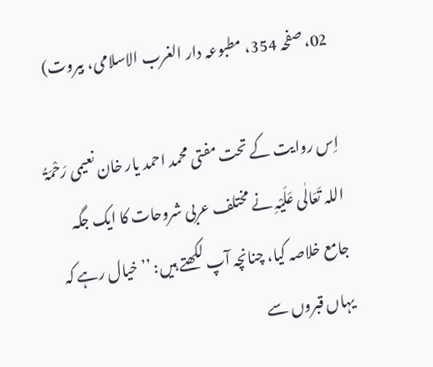02، صفحہ 354، مطبوعہ دار الغرب الاسلامی، بیروت)

اِس روایت کے تحت مفتی محمد احمد یار خان نعیمی رَحْمَۃُ اللہ تَعَالٰی عَلَیْہِ نے مختلف عربی شروحات کا ایک جگہ جامع خلاصہ کیا، چنانچہ آپ لکھتے ہیں: ’’خیال رہے کہ یہاں قبروں سے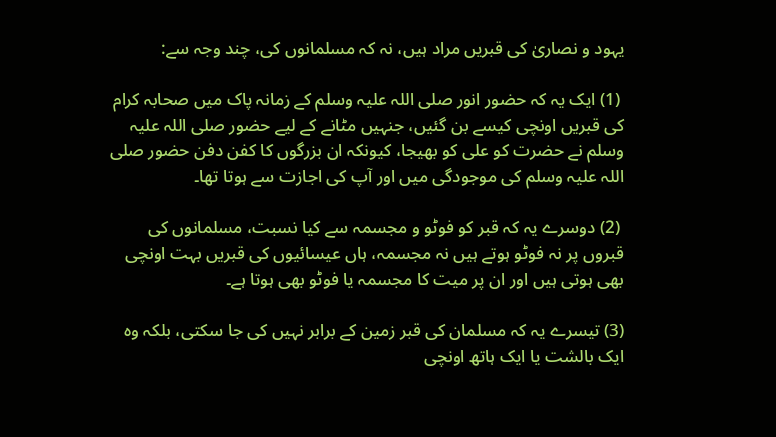یہود و نصاریٰ کی قبریں مراد ہیں، نہ کہ مسلمانوں کی، چند وجہ سے:

 (1) ایک یہ کہ حضور انور صلی اللہ علیہ وسلم کے زمانہ پاک میں صحابہ کرام کی قبریں اونچی کیسے بن گئیں، جنہیں مٹانے کے لیے حضور صلی اللہ علیہ وسلم نے حضرت کو علی کو بھیجا، کیونکہ ان بزرگوں کا کفن دفن حضور صلی اللہ علیہ وسلم کی موجودگی میں اور آپ کی اجازت سے ہوتا تھا۔

 (2) دوسرے یہ کہ قبر کو فوٹو و مجسمہ سے کیا نسبت، مسلمانوں کی قبروں پر نہ فوٹو ہوتے ہیں نہ مجسمہ، ہاں عیسائیوں کی قبریں بہت اونچی بھی ہوتی ہیں اور ان پر میت کا مجسمہ یا فوٹو بھی ہوتا ہے۔

(3) تیسرے یہ کہ مسلمان کی قبر زمین کے برابر نہیں کی جا سکتی، بلکہ وہ ایک بالشت یا ایک ہاتھ اونچی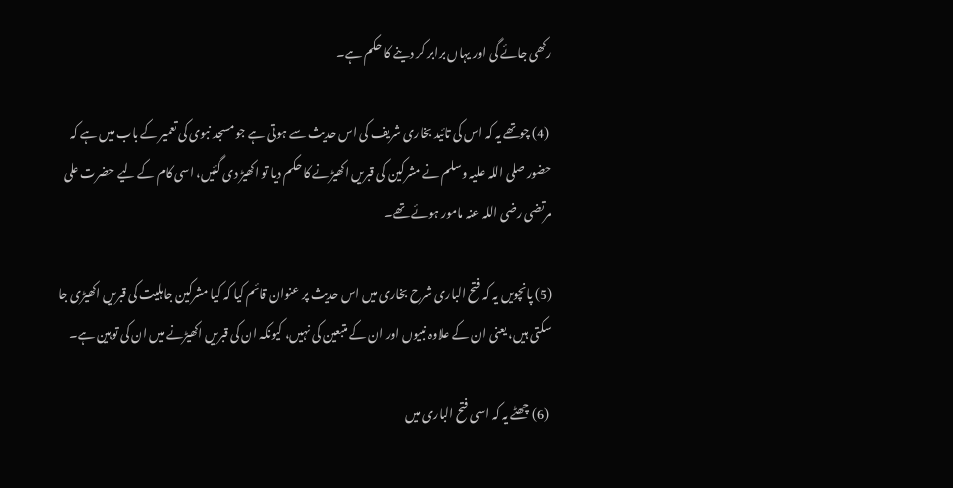رکھی جائے گی اور یہاں برابر کر دینے کا حکم ہے۔

 (4) چوتھے یہ کہ اس کی تائید بخاری شریف کی اس حدیث سے ہوتی ہے جو مسجد نبوی کی تعمیر کے باب میں ہے کہ حضور صلی اللہ علیہ وسلم نے مشرکین کی قبریں اکھیڑنے کا حکم دیا تو اکھیڑ دی گئیں، اسی کام کے لیے حضرت علی مرتضی رضی اللہ عنہ مامور ہوئے تھے۔

(5) پانچویں یہ کہ فتح الباری شرح بخاری میں اس حدیث پر عنوان قائم کیا کہ کیا مشرکین جاہلیت کی قبریں اکھیڑی جا سکتی ہیں، یعنی ان کے علاوہ نبیوں اور ان کے متبعین کی نہیں، کیونکہ ان کی قبریں اکھیڑنے میں ان کی توہین ہے۔

 (6) چھٹے یہ کہ اسی فتح الباری میں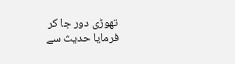تھوڑی دور جا کر فرمایا حدیث سے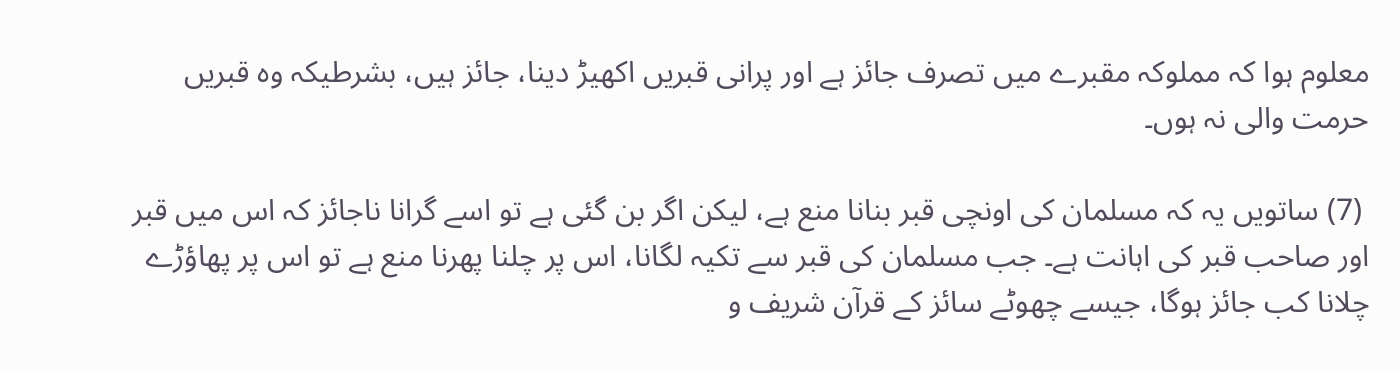معلوم ہوا کہ مملوکہ مقبرے میں تصرف جائز ہے اور پرانی قبریں اکھیڑ دینا، جائز ہیں، بشرطیکہ وہ قبریں حرمت والی نہ ہوں۔

 (7) ساتویں یہ کہ مسلمان کی اونچی قبر بنانا منع ہے، لیکن اگر بن گئی ہے تو اسے گرانا ناجائز کہ اس میں قبر اور صاحب قبر کی اہانت ہے۔ جب مسلمان کی قبر سے تکیہ لگانا، اس پر چلنا پھرنا منع ہے تو اس پر پھاؤڑے چلانا کب جائز ہوگا، جیسے چھوٹے سائز کے قرآن شریف و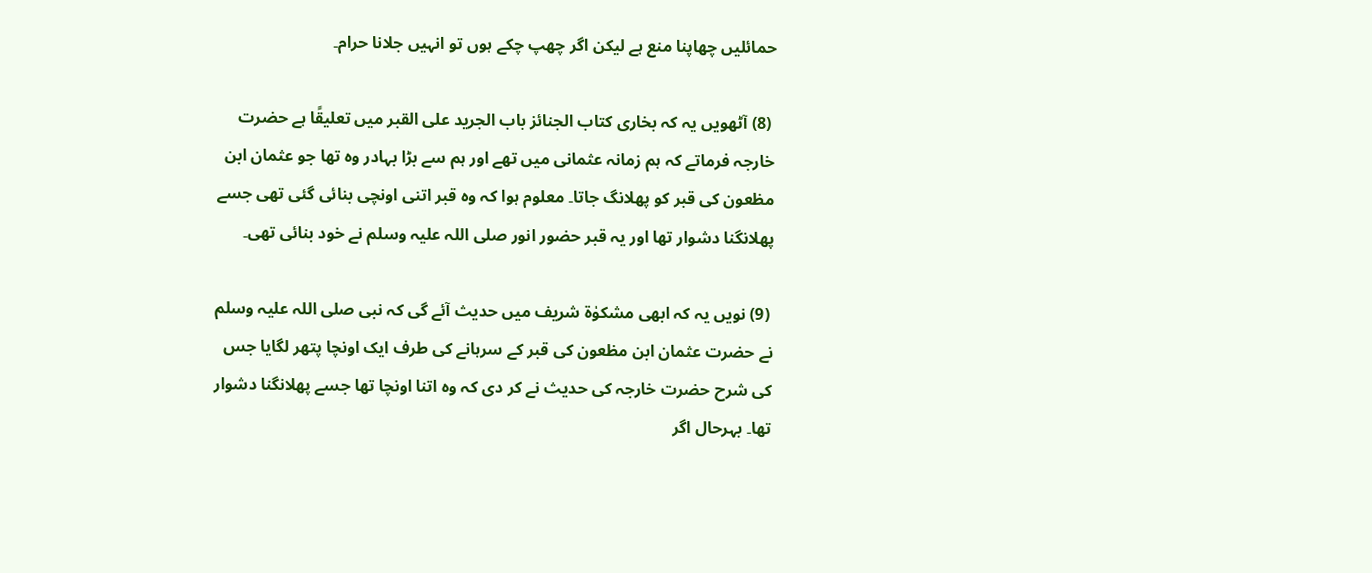حمائلیں چھاپنا منع ہے لیکن اگر چھپ چکے ہوں تو انہیں جلانا حرام۔

 (8) آٹھویں یہ کہ بخاری کتاب الجنائز باب الجرید علی القبر میں تعلیقًا ہے حضرت خارجہ فرماتے کہ ہم زمانہ عثمانی میں تھے اور ہم سے بڑا بہادر وہ تھا جو عثمان ابن مظعون کی قبر کو پھلانگ جاتا۔ معلوم ہوا کہ وہ قبر اتنی اونچی بنائی گئی تھی جسے پھلانگنا دشوار تھا اور یہ قبر حضور انور صلی اللہ علیہ وسلم نے خود بنائی تھی۔

 (9) نویں یہ کہ ابھی مشکوٰۃ شریف میں حدیث آئے گی کہ نبی صلی اللہ علیہ وسلم نے حضرت عثمان ابن مظعون کی قبر کے سرہانے کی طرف ایک اونچا پتھر لگایا جس کی شرح حضرت خارجہ کی حدیث نے کر دی کہ وہ اتنا اونچا تھا جسے پھلانگنا دشوار تھا۔ بہرحال اگر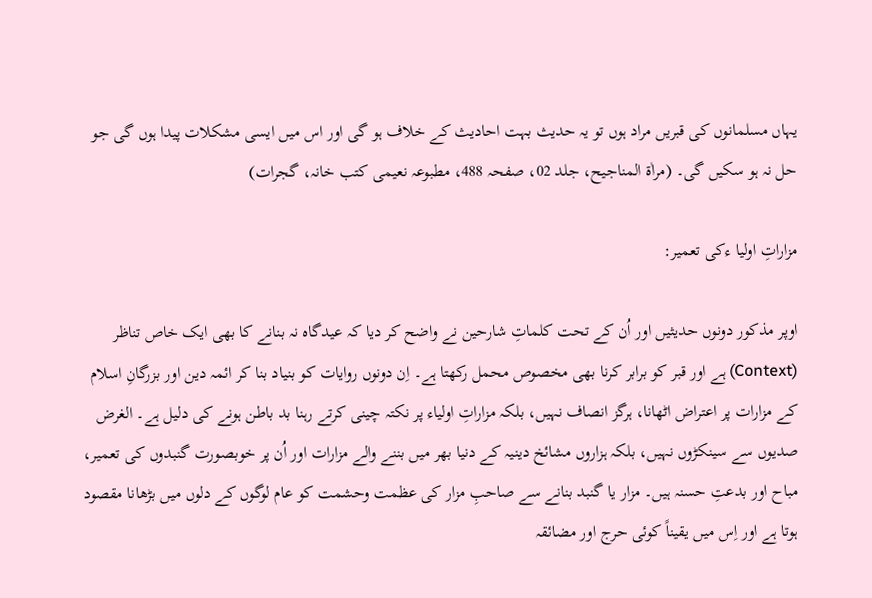یہاں مسلمانوں کی قبریں مراد ہوں تو یہ حدیث بہت احادیث کے خلاف ہو گی اور اس میں ایسی مشکلات پیدا ہوں گی جو حل نہ ہو سکیں گی۔ (مراٰۃ المناجیح، جلد 02، صفحہ 488، مطبوعہ نعیمی کتب خانہ، گجرات)

مزاراتِ اولیا ءکی تعمیر:

اوپر مذکور دونوں حدیثیں اور اُن کے تحت کلماتِ شارحین نے واضح کر دیا کہ عیدگاہ نہ بنانے کا بھی ایک خاص تناظر (Context) ہے اور قبر کو برابر کرنا بھی مخصوص محمل رکھتا ہے۔ اِن دونوں روایات کو بنیاد بنا کر ائمہ دین اور بزرگانِ اسلام کے مزارات پر اعتراض اٹھانا، ہرگز انصاف نہیں، بلكہ مزاراتِ اولیاء پر نکتہ چینی کرتے رہنا بد باطن ہونے کی دلیل ہے۔ الغرض صدیوں سے سینکڑوں نہیں، بلکہ ہزاروں مشائخ دینیہ کے دنیا بھر میں بننے والے مزارات اور اُن پر خوبصورت گنبدوں کی تعمیر، مباح اور بدعتِ حسنہ ہیں۔ مزار یا گنبد بنانے سے صاحبِ مزار کی عظمت وحشمت کو عام لوگوں کے دلوں میں بڑھانا مقصود ہوتا ہے اور اِس میں یقیناً کوئی حرج اور مضائقہ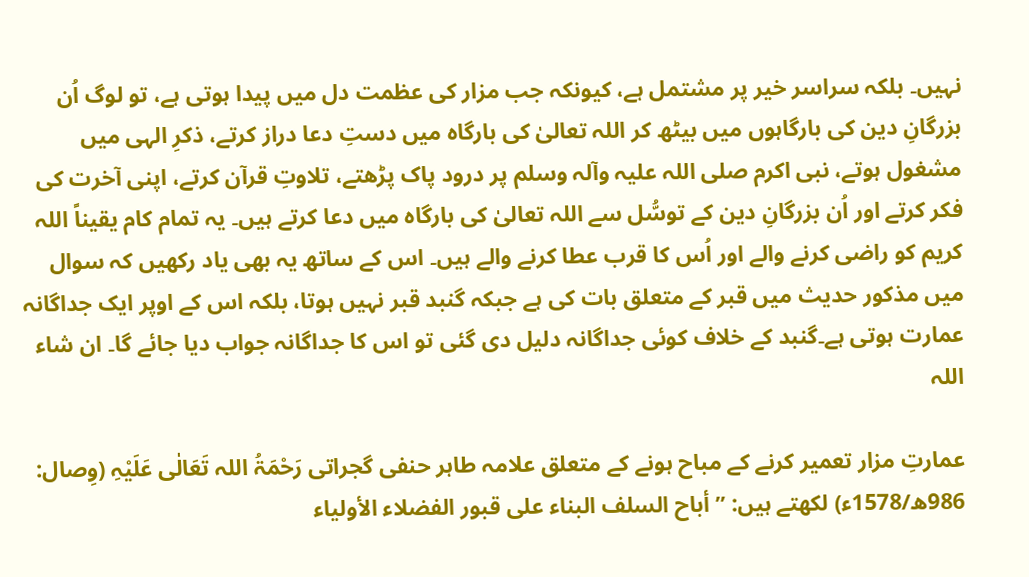نہیں۔ بلکہ سراسر خیر پر مشتمل ہے، کیونکہ جب مزار کی عظمت دل میں پیدا ہوتی ہے، تو لوگ اُن بزرگانِ دین کی بارگاہوں میں بیٹھ کر اللہ تعالیٰ کی بارگاہ میں دستِ دعا دراز کرتے، ذکرِ الہی میں مشغول ہوتے، نبی اکرم صلی اللہ علیہ وآلہ وسلم پر درود پاک پڑھتے، تلاوتِ قرآن کرتے، اپنی آخرت کی فکر کرتے اور اُن بزرگانِ دین کے توسُّل سے اللہ تعالیٰ کی بارگاہ میں دعا کرتے ہیں۔ یہ تمام کام یقیناً اللہ کریم کو راضی کرنے والے اور اُس کا قرب عطا کرنے والے ہیں۔ اس کے ساتھ یہ بھی یاد رکھیں کہ سوال میں مذکور حدیث میں قبر کے متعلق بات کی ہے جبکہ گنبد قبر نہیں ہوتا، بلکہ اس کے اوپر ایک جداگانہ عمارت ہوتی ہے۔گنبد کے خلاف کوئی جداگانہ دلیل دی گئی تو اس کا جداگانہ جواب دیا جائے گا۔ ان شاء اللہ

عمارتِ مزار تعمیر کرنے کے مباح ہونے کے متعلق علامہ طاہر حنفی گجراتی رَحْمَۃُ اللہ تَعَالٰی عَلَیْہِ (وِصال: 986ھ/1578ء) لکھتے ہیں: ”أباح السلف البناء على قبور الفضلاء الأولياء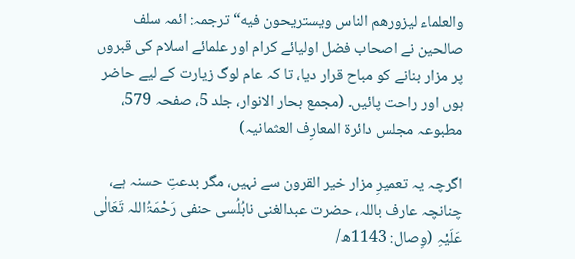والعلماء ليزورهم الناس ويستريحون فيه“ ترجمہ: ائمہ سلف صالحین نے اصحاب فضل اولیائے کرام اور علمائے اسلام کی قبروں پر مزار بنانے کو مباح قرار دیا، تا کہ عام لوگ زیارت کے لیے حاضر ہوں اور راحت پائیں۔ (مجمع بحار الانوار، جلد 5، صفحہ 579، مطبوعہ مجلس دائرۃ المعارِف العثمانیہ)

اگرچہ یہ تعمیرِ مزار خیر القرون سے نہیں، مگر بدعتِ حسنہ ہے، چنانچہ عارف باللہ، حضرت عبدالغنی نابُلُسی حنفی رَحْمَۃُاللہ تَعَالٰی عَلَیْہِ (وِصال: 1143ھ/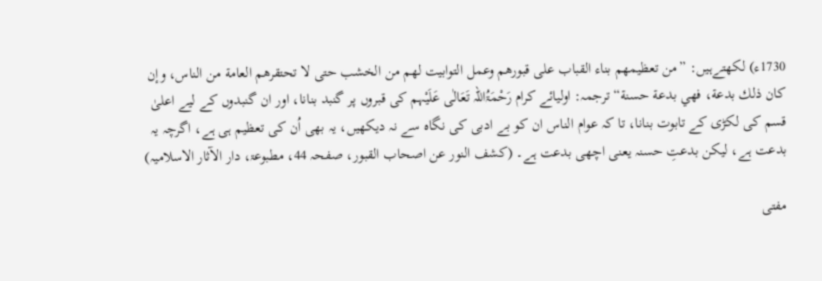1730ء) لکھتےہیں: ”من تعظيمهم بناء القباب على قبورهم وعمل التوابيت لهم من الخشب حتى لا تحتقرهم العامة من الناس، وإن كان ذلك بدعة، فهي بدعة حسنة“ ترجمہ: اولیائے کرام رَحْمَۃُاللہ تَعَالٰی عَلَیْہم کی قبروں پر گنبد بنانا، اور ان گنبدوں کے لیے اعلیٰ قسم کی لکڑی کے تابوت بنانا، تا کہ عوام الناس ان کو بے ادبی کی نگاہ سے نہ دیکھیں، یہ بھی اُن کی تعظیم ہی ہے، اگرچہ یہ بدعت ہے، لیکن بدعتِ حسنہ یعنی اچھی بدعت ہے۔ (کشف النور عن اصحاب القبور، صفحہ 44، مطبوعۃ، دار الآثار الاسلامیہ)

مفتی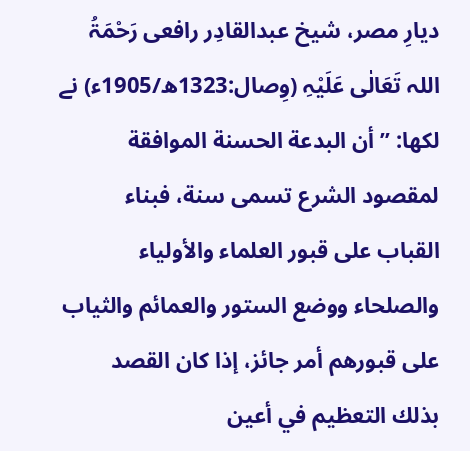دیارِ مصر، شیخ عبدالقادِر رافعی رَحْمَۃُ اللہ تَعَالٰی عَلَیْہِ (وِصال:1323ھ/1905ء) نے لکھا: ”أن البدعة الحسنة الموافقة لمقصود الشرع تسمى سنة، فبناء القباب على قبور العلماء والأولياء والصلحاء ووضع الستور والعمائم والثياب على قبورهم أمر جائز، إذا كان القصد بذلك التعظيم في أعين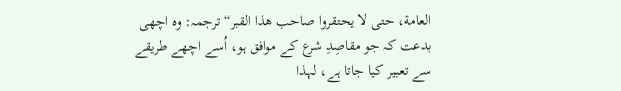العامة، حتى لا يحتقروا صاحب هذا القبر“ ترجمہ: وہ اچھی بدعت کہ جو مقاصِدِ شرع کے موافق ہو، اُسے اچھے طریقے سے تعبیر کیا جاتا ہے، لہذا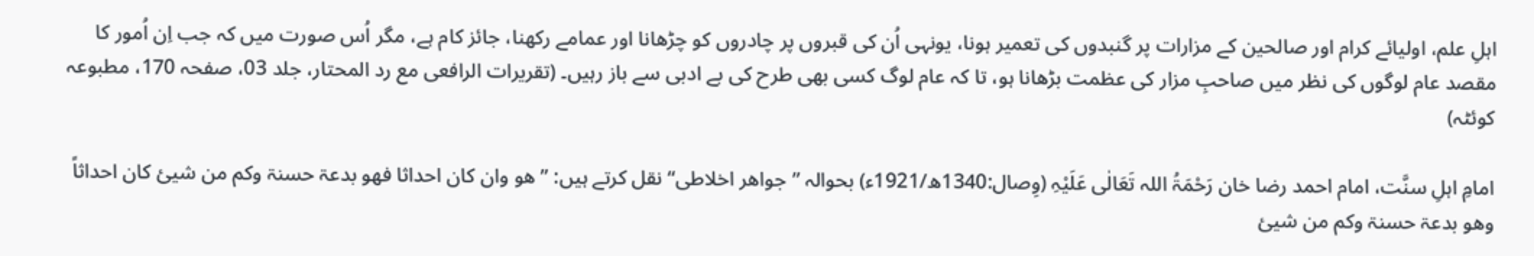اہلِ علم، اولیائے کرام اور صالحین کے مزارات پر گنبدوں کی تعمیر ہونا، یونہی اُن کی قبروں پر چادروں کو چڑھانا اور عمامے رکھنا، جائز کام ہے، مگر اُس صورت میں کہ جب اِن اُمور کا مقصد عام لوگوں کی نظر میں صاحبِ مزار کی عظمت بڑھانا ہو، تا کہ عام لوگ کسی بھی طرح کی بے ادبی سے باز رہیں۔ (تقریرات الرافعی مع رد المحتار، جلد 03، صفحہ 170، مطبوعہ کوئٹہ)

امامِ اہلِ سنَّت، امام احمد رضا خان رَحْمَۃُ اللہ تَعَالٰی عَلَیْہِ (وِصال:1340ھ/1921ء) بحوالہ ”جواھر اخلاطی“ نقل کرتے ہیں: ”ھو وان کان احداثا فھو بدعۃ حسنۃ وکم من شیئ کان احداثاً وھو بدعۃ حسنۃ وکم من شیئ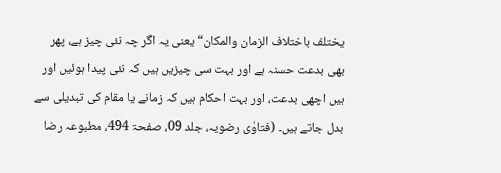یختلف باختلاف الزمان والمکان“ یعنی یہ اگر چہ نئی چیز ہے، پھر بھی بدعت حسنہ ہے اور بہت سی چیزیں ہیں کہ نئی پیدا ہوئیں اور ہیں اچھی بدعت، اور بہت احکام ہیں کہ زمانے یا مقام کی تبدیلی سے بدل جاتے ہیں۔ (فتاوٰی رضویہ، جلد 09، صفحۃ 494، مطبوعہ رضا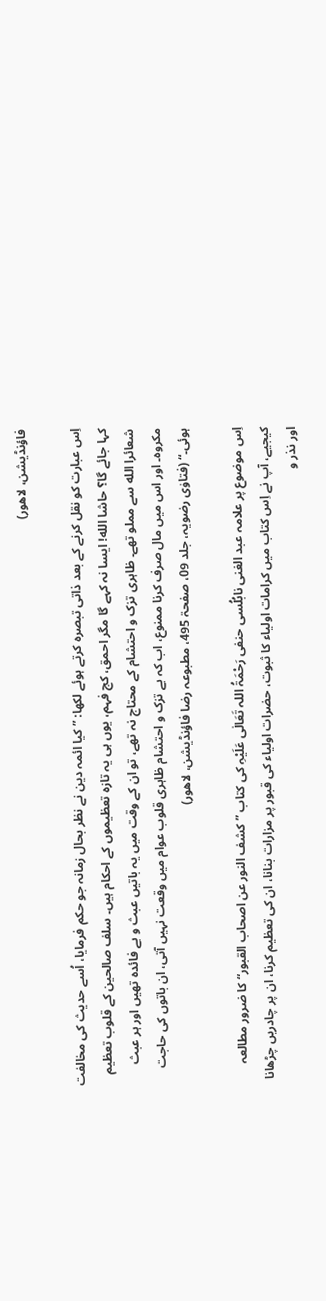فاؤنڈیشن، لاھور)

اِس عبارت کو نقل کرنے کے بعد ذاتی تبصرہ کرتے ہوئے لکھا: ”کیا ائمہ دین نے نظر بحال زمانہ جو حکم فرمایا، اُسے حدیث کی مخالفت کہا جائے گا؟ حاشا الله! ایسا نہ کہے گا مگر احمق، کج فہم، یوں ہی یہ تازہ تعظیموں کے احکام ہیں۔ سلف صالحین کے قلوب تعظیم شعائرا الله سے مملو تھے۔ ظاہری تزک و احتشام کے محتاج نہ تھے، تو ان کے وقت میں یہ باتیں عبث و بے فائدہ تھیں اور ہر عبث مکروہ۔ اور اس میں مال صرف کرنا ممنوع، اب کہ بے تزک و احتشام ظاہری قلوب عوام میں وقعت نہیں آتی، ان باتوں کی حاجت ہوئی۔“ (فتاوٰی رضویہ، جلد 09، صفحۃ 495، مطبوعہ رضا فاؤنڈیشن، لاھور)

اِس موضوع پر علامہ عبد الغنی نابُلُسی حنفی رَحْمَۃُ اللہ تَعَالٰی عَلَیْہِ کی کتاب ”کشف النور عن اصحاب القبور“ کا ضرور مطالعہ کیجیے، آپ نے اِس کتاب میں کرامات اولیاء کا ثبوت، حضرات اولیاء کی قبور پر مزارات بنانا، ان کی تعظیم کرنا، ان پر چادریں چڑھانا اور نذر و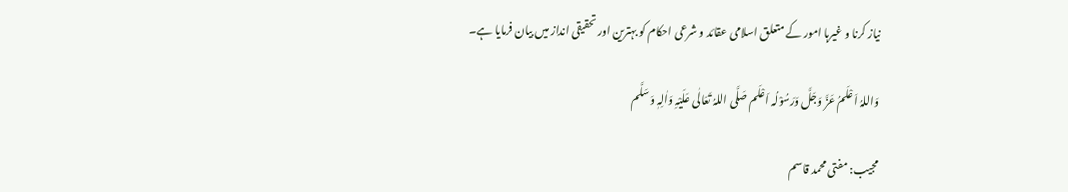نیاز کرنا و غیرہا امور کے متعلق اسلامی عقائد و شرعی احکام کو بہترین اور تحقیقی انداز میں بیان فرمایا ہے۔

وَاللہُ اَعْلَمُ عَزَّ وَجَلَّ وَرَسُوْلُہ اَعْلَم صَلَّی اللہُ تَعَالٰی عَلَیْہِ وَاٰلِہٖ وَسَلَّم

مجیب: مفتی محمد قاسم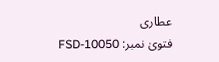عطاری
فتویٰ نمبر: FSD-10050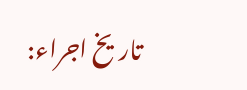تاریخ اجراء: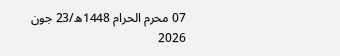07 محرم الحرام 1448ھ/23 جون 2026